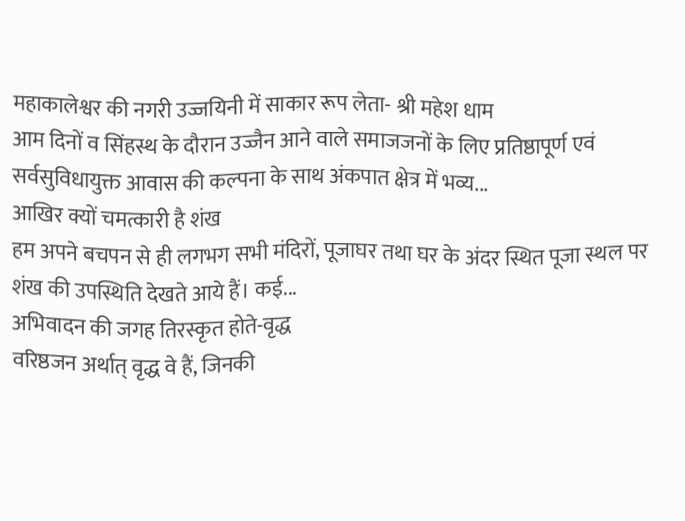महाकालेश्वर की नगरी उज्जयिनी में साकार रूप लेता- श्री महेश धाम
आम दिनों व सिंहस्थ के दौरान उज्जैन आने वाले समाजजनों के लिए प्रतिष्ठापूर्ण एवं सर्वसुविधायुक्त आवास की कल्पना के साथ अंकपात क्षेत्र में भव्य...
आखिर क्यों चमत्कारी है शंख
हम अपने बचपन से ही लगभग सभी मंदिरों, पूजाघर तथा घर के अंदर स्थित पूजा स्थल पर शंख की उपस्थिति देखते आये हैं। कई...
अभिवादन की जगह तिरस्कृत होते-वृद्ध
वरिष्ठजन अर्थात् वृद्ध वे हैं, जिनकी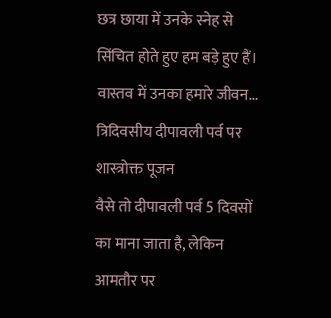छत्र छाया में उनके स्नेह से सिंचित होते हुए हम बड़े हुए हैं। वास्तव में उनका हमारे जीवन...
त्रिदिवसीय दीपावली पर्व पर शास्त्रोक्त पूजन
वैसे तो दीपावली पर्व 5 दिवसों का माना जाता है, लेकिन आमतौर पर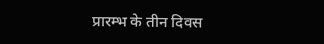प्रारम्भ के तीन दिवस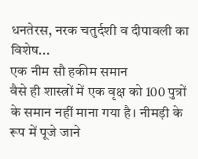धनतेरस, नरक चतुर्दशी व दीपावली का विशेष...
एक नीम सौ हकीम समान
वैसे ही शास्त्रों में एक वृक्ष को 100 पुत्रों के समान नहीं माना गया है। नीमड़ी के रूप में पूजे जाने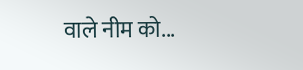वाले नीम को...